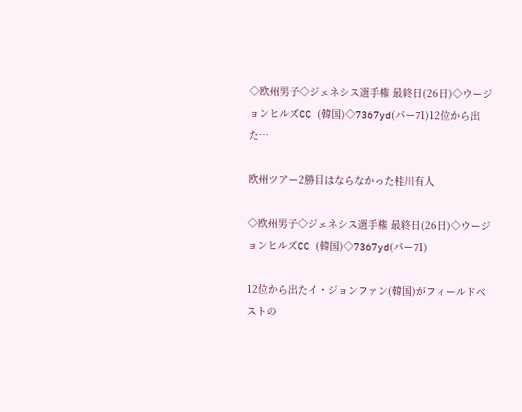◇欧州男子◇ジェネシス選手権 最終日(26日)◇ウージョンヒルズCC (韓国)◇7367yd(パー71)12位から出た…

欧州ツアー2勝目はならなかった桂川有人

◇欧州男子◇ジェネシス選手権 最終日(26日)◇ウージョンヒルズCC (韓国)◇7367yd(パー71)

12位から出たイ・ジョンファン(韓国)がフィールドベストの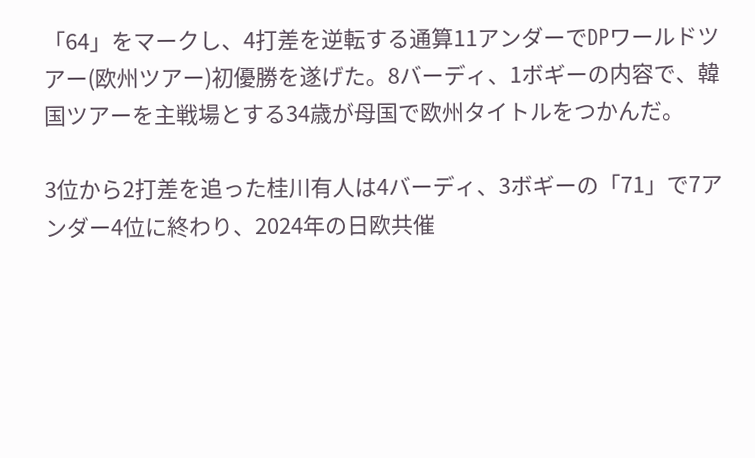「64」をマークし、4打差を逆転する通算11アンダーでDPワールドツアー(欧州ツアー)初優勝を遂げた。8バーディ、1ボギーの内容で、韓国ツアーを主戦場とする34歳が母国で欧州タイトルをつかんだ。

3位から2打差を追った桂川有人は4バーディ、3ボギーの「71」で7アンダー4位に終わり、2024年の日欧共催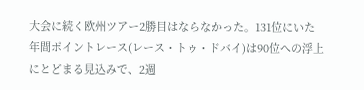大会に続く欧州ツアー2勝目はならなかった。131位にいた年間ポイントレース(レース・トゥ・ドバイ)は90位への浮上にとどまる見込みで、2週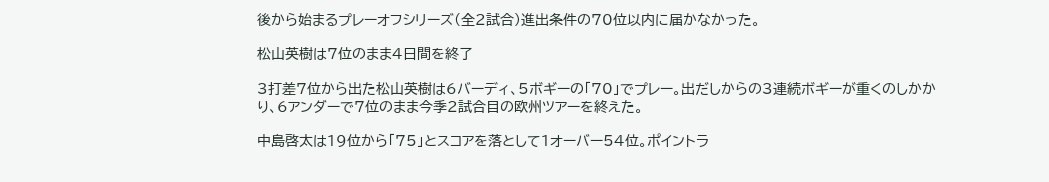後から始まるプレーオフシリーズ(全2試合)進出条件の70位以内に届かなかった。

松山英樹は7位のまま4日間を終了

3打差7位から出た松山英樹は6バーディ、5ボギーの「70」でプレー。出だしからの3連続ボギーが重くのしかかり、6アンダーで7位のまま今季2試合目の欧州ツアーを終えた。

中島啓太は19位から「75」とスコアを落として1オーバー54位。ポイントラ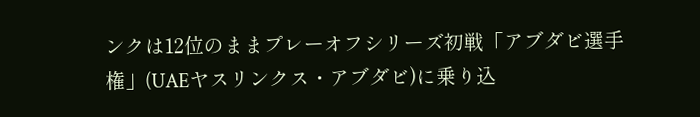ンクは12位のままプレーオフシリーズ初戦「アブダビ選手権」(UAEヤスリンクス・アブダビ)に乗り込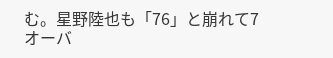む。星野陸也も「76」と崩れて7オーバ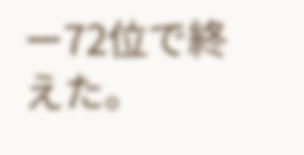ー72位で終えた。